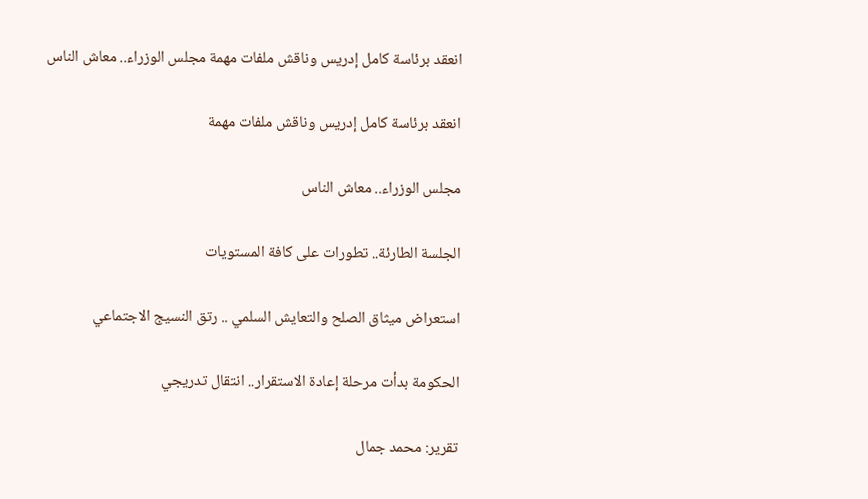انعقد برئاسة كامل إدريس وناقش ملفات مهمة مجلس الوزراء.. معاش الناس

انعقد برئاسة كامل إدريس وناقش ملفات مهمة

مجلس الوزراء.. معاش الناس

الجلسة الطارئة.. تطورات على كافة المستويات

استعراض ميثاق الصلح والتعايش السلمي .. رتق النسيج الاجتماعي

الحكومة بدأت مرحلة إعادة الاستقرار.. انتقال تدريجي

تقرير: محمد جمال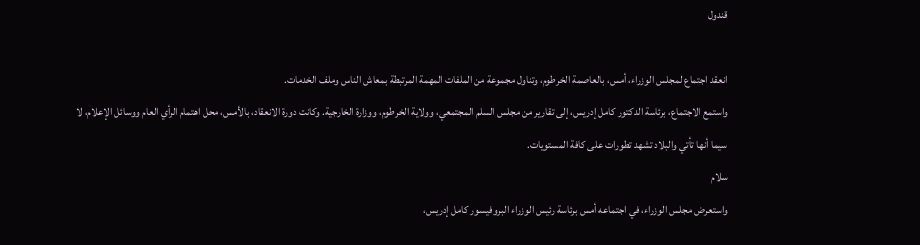قندول

انعقد اجتماع لمجلس الوزراء، أمس، بالعاصمة الخرطوم، وتناول مجموعة من الملفات المهمة المرتبطة بمعاش الناس وملف الخدمات.
واستمع الاجتماع، برئاسة الدكتور كامل إدريس، إلى تقارير من مجلس السلم المجتمعي، وولاية الخرطوم، ووزارة الخارجية. وكانت دورة الانعقاد، بالأمس، محل اهتمام الرأي العام ووسائل الإعلام، لا سيما أنها تأتي والبلاد تشهد تطورات على كافة المستويات.
سلام
واستعرض مجلس الوزراء، في اجتماعه أمس برئاسة رئيس الوزراء البروفيسور كامل إدريس،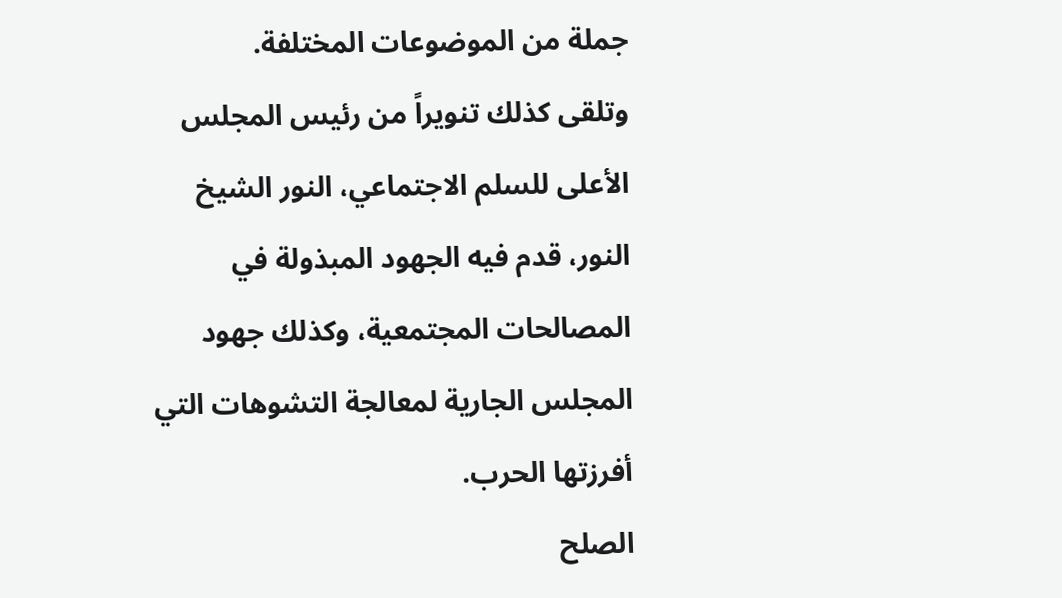جملة من الموضوعات المختلفة.
وتلقى كذلك تنويراً من رئيس المجلس الأعلى للسلم الاجتماعي، النور الشيخ النور، قدم فيه الجهود المبذولة في المصالحات المجتمعية، وكذلك جهود المجلس الجارية لمعالجة التشوهات التي أفرزتها الحرب.
الصلح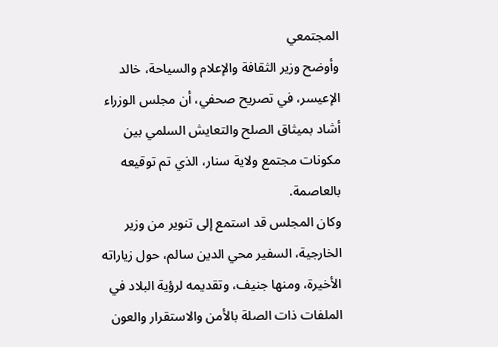المجتمعي
وأوضح وزير الثقافة والإعلام والسياحة، خالد الإعيسر، في تصريح صحفي، أن مجلس الوزراء أشاد بميثاق الصلح والتعايش السلمي بين مكونات مجتمع ولاية سنار، الذي تم توقيعه بالعاصمة.
وكان المجلس قد استمع إلى تنوير من وزير الخارجية، السفير محي الدين سالم، حول زياراته الأخيرة، ومنها جنيف، وتقديمه لرؤية البلاد في الملفات ذات الصلة بالأمن والاستقرار والعون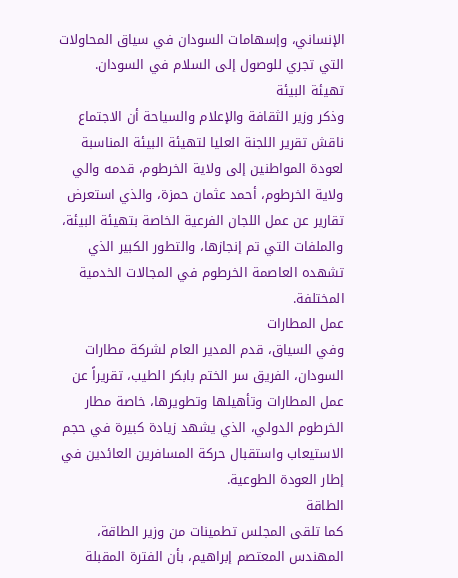الإنساني، وإسهامات السودان في سياق المحاولات التي تجري للوصول إلى السلام في السودان.
تهيئة البيئة
وذكر وزير الثقافة والإعلام والسياحة أن الاجتماع ناقش تقرير اللجنة العليا لتهيئة البيئة المناسبة لعودة المواطنين إلى ولاية الخرطوم، قدمه والي ولاية الخرطوم، أحمد عثمان حمزة، والذي استعرض تقارير عن عمل اللجان الفرعية الخاصة بتهيئة البيئة، والملفات التي تم إنجازها، والتطور الكبير الذي تشهده العاصمة الخرطوم في المجالات الخدمية المختلفة.
عمل المطارات
وفي السياق، قدم المدير العام لشركة مطارات السودان، الفريق سر الختم بابكر الطيب، تقريراً عن عمل المطارات وتأهيلها وتطويرها، خاصة مطار الخرطوم الدولي، الذي يشهد زيادة كبيرة في حجم الاستيعاب واستقبال حركة المسافرين العائدين في إطار العودة الطوعية.
الطاقة
كما تلقى المجلس تطمينات من وزير الطاقة، المهندس المعتصم إبراهيم، بأن الفترة المقبلة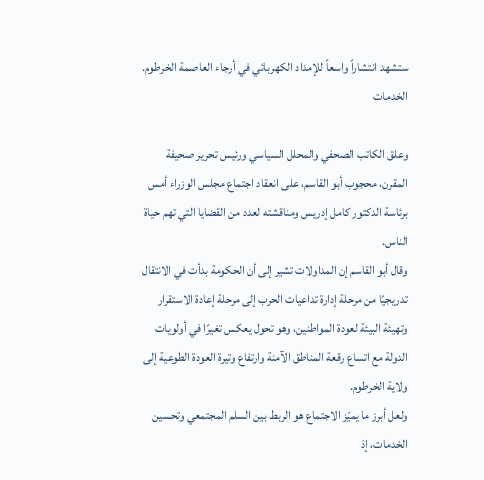ستشهد انتشاراً واسعاً للإمداد الكهربائي في أرجاء العاصمة الخرطوم.
الخدمات

وعلق الكاتب الصحفي والمحلل السياسي ورئيس تحرير صحيفة المقرن، محجوب أبو القاسم، على انعقاد اجتماع مجلس الوزراء أمس برئاسة الدكتور كامل إدريس ومناقشته لعدد من القضايا التي تهم حياة الناس.
وقال أبو القاسم إن المداولات تشير إلى أن الحكومة بدأت في الانتقال تدريجيًا من مرحلة إدارة تداعيات الحرب إلى مرحلة إعادة الاستقرار وتهيئة البيئة لعودة المواطنين، وهو تحول يعكس تغيرًا في أولويات الدولة مع اتساع رقعة المناطق الآمنة وارتفاع وتيرة العودة الطوعية إلى ولاية الخرطوم.
ولعل أبرز ما يميّز الاجتماع هو الربط بين السلم المجتمعي وتحسين الخدمات، إذ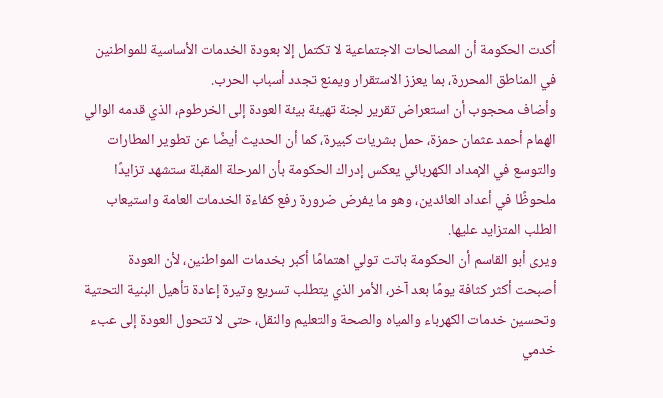أكدت الحكومة أن المصالحات الاجتماعية لا تكتمل إلا بعودة الخدمات الأساسية للمواطنين في المناطق المحررة، بما يعزز الاستقرار ويمنع تجدد أسباب الحرب.
وأضاف محجوب أن استعراض تقرير لجنة تهيئة بيئة العودة إلى الخرطوم، الذي قدمه الوالي الهمام أحمد عثمان حمزة، حمل بشريات كبيرة، كما أن الحديث أيضًا عن تطوير المطارات والتوسع في الإمداد الكهربائي يعكس إدراك الحكومة بأن المرحلة المقبلة ستشهد تزايدًا ملحوظًا في أعداد العائدين، وهو ما يفرض ضرورة رفع كفاءة الخدمات العامة واستيعاب الطلب المتزايد عليها.
ويرى أبو القاسم أن الحكومة باتت تولي اهتمامًا أكبر بخدمات المواطنين، لأن العودة أصبحت أكثر كثافة يومًا بعد آخر، الأمر الذي يتطلب تسريع وتيرة إعادة تأهيل البنية التحتية وتحسين خدمات الكهرباء والمياه والصحة والتعليم والنقل، حتى لا تتحول العودة إلى عبء خدمي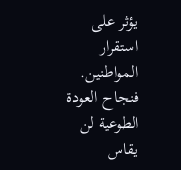يؤثر على استقرار المواطنين.
فنجاح العودة الطوعية لن يقاس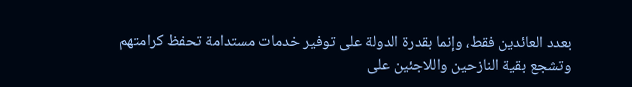بعدد العائدين فقط، وإنما بقدرة الدولة على توفير خدمات مستدامة تحفظ كرامتهم وتشجع بقية النازحين واللاجئين على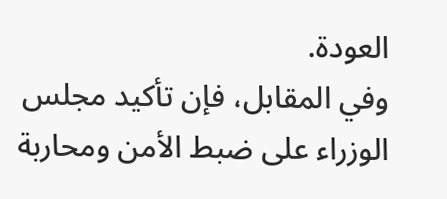العودة.
وفي المقابل، فإن تأكيد مجلس الوزراء على ضبط الأمن ومحاربة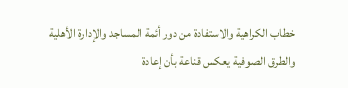خطاب الكراهية والاستفادة من دور أئمة المساجد والإدارة الأهلية والطرق الصوفية يعكس قناعة بأن إعادة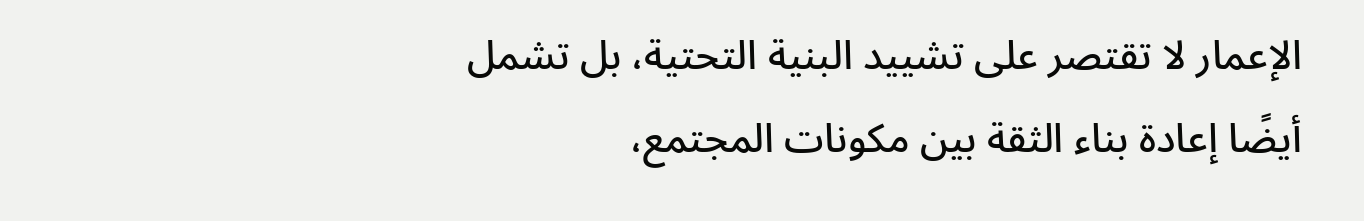الإعمار لا تقتصر على تشييد البنية التحتية، بل تشمل أيضًا إعادة بناء الثقة بين مكونات المجتمع،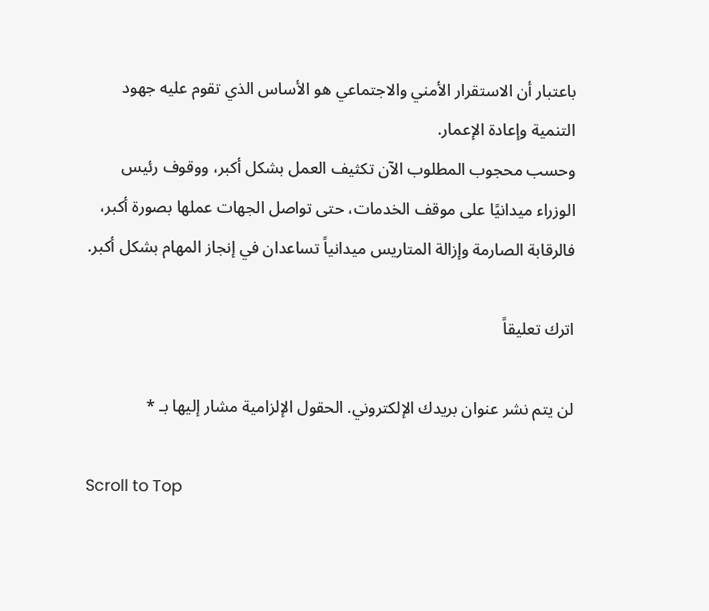باعتبار أن الاستقرار الأمني والاجتماعي هو الأساس الذي تقوم عليه جهود التنمية وإعادة الإعمار.
وحسب محجوب المطلوب الآن تكثيف العمل بشكل أكبر، ووقوف رئيس الوزراء ميدانيًا على موقف الخدمات، حتى تواصل الجهات عملها بصورة أكبر، فالرقابة الصارمة وإزالة المتاريس ميدانياً تساعدان في إنجاز المهام بشكل أكبر.

اترك تعليقاً

لن يتم نشر عنوان بريدك الإلكتروني. الحقول الإلزامية مشار إليها بـ *

Scroll to Top